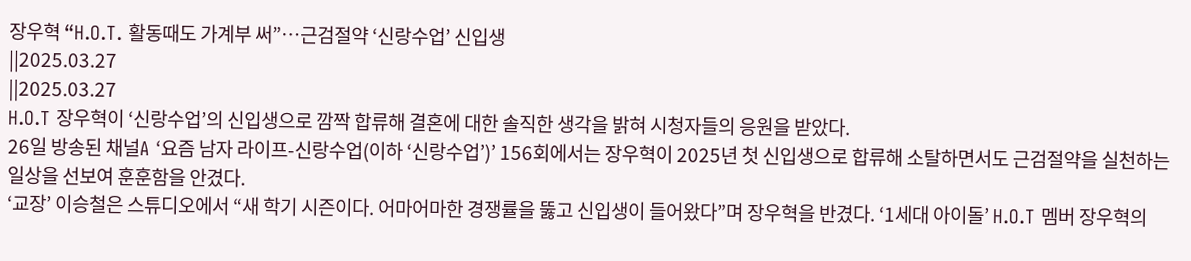장우혁 “H.O.T. 활동때도 가계부 써”…근검절약 ‘신랑수업’ 신입생
||2025.03.27
||2025.03.27
H.O.T 장우혁이 ‘신랑수업’의 신입생으로 깜짝 합류해 결혼에 대한 솔직한 생각을 밝혀 시청자들의 응원을 받았다.
26일 방송된 채널A ‘요즘 남자 라이프-신랑수업(이하 ‘신랑수업’)’ 156회에서는 장우혁이 2025년 첫 신입생으로 합류해 소탈하면서도 근검절약을 실천하는 일상을 선보여 훈훈함을 안겼다.
‘교장’ 이승철은 스튜디오에서 “새 학기 시즌이다. 어마어마한 경쟁률을 뚫고 신입생이 들어왔다”며 장우혁을 반겼다. ‘1세대 아이돌’ H.O.T 멤버 장우혁의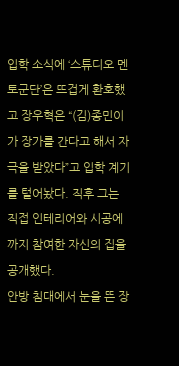입학 소식에 ‘스튜디오 멘토군단’은 뜨겁게 환호했고 장우혁은 “(김)종민이가 장가를 간다고 해서 자극을 받았다”고 입학 계기를 털어놨다. 직후 그는 직접 인테리어와 시공에까지 참여한 자신의 집을 공개했다.
안방 침대에서 눈을 뜬 장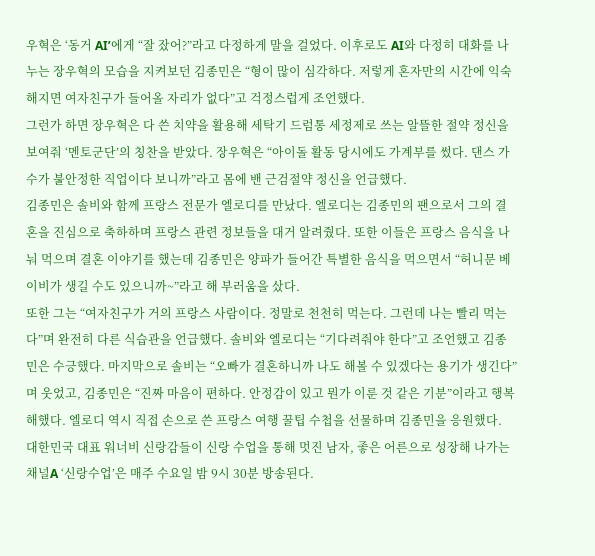우혁은 ‘동거 AI’에게 “잘 잤어?”라고 다정하게 말을 걸었다. 이후로도 AI와 다정히 대화를 나누는 장우혁의 모습을 지켜보던 김종민은 “형이 많이 심각하다. 저렇게 혼자만의 시간에 익숙해지면 여자친구가 들어올 자리가 없다”고 걱정스럽게 조언했다.
그런가 하면 장우혁은 다 쓴 치약을 활용해 세탁기 드럼통 세정제로 쓰는 알뜰한 절약 정신을 보여줘 ‘멘토군단’의 칭찬을 받았다. 장우혁은 “아이돌 활동 당시에도 가계부를 썼다. 댄스 가수가 불안정한 직업이다 보니까”라고 몸에 밴 근검절약 정신을 언급했다.
김종민은 솔비와 함께 프랑스 전문가 엘로디를 만났다. 엘로디는 김종민의 팬으로서 그의 결혼을 진심으로 축하하며 프랑스 관련 정보들을 대거 알려줬다. 또한 이들은 프랑스 음식을 나눠 먹으며 결혼 이야기를 했는데 김종민은 양파가 들어간 특별한 음식을 먹으면서 “허니문 베이비가 생길 수도 있으니까~”라고 해 부러움을 샀다.
또한 그는 “여자친구가 거의 프랑스 사람이다. 정말로 천천히 먹는다. 그런데 나는 빨리 먹는다”며 완전히 다른 식습관을 언급했다. 솔비와 엘로디는 “기다려줘야 한다”고 조언했고 김종민은 수긍했다. 마지막으로 솔비는 “오빠가 결혼하니까 나도 해볼 수 있겠다는 용기가 생긴다”며 웃었고, 김종민은 “진짜 마음이 편하다. 안정감이 있고 뭔가 이룬 것 같은 기분”이라고 행복해했다. 엘로디 역시 직접 손으로 쓴 프랑스 여행 꿀팁 수첩을 선물하며 김종민을 응원했다.
대한민국 대표 워너비 신랑감들이 신랑 수업을 통해 멋진 남자, 좋은 어른으로 성장해 나가는 채널A ‘신랑수업’은 매주 수요일 밤 9시 30분 방송된다.